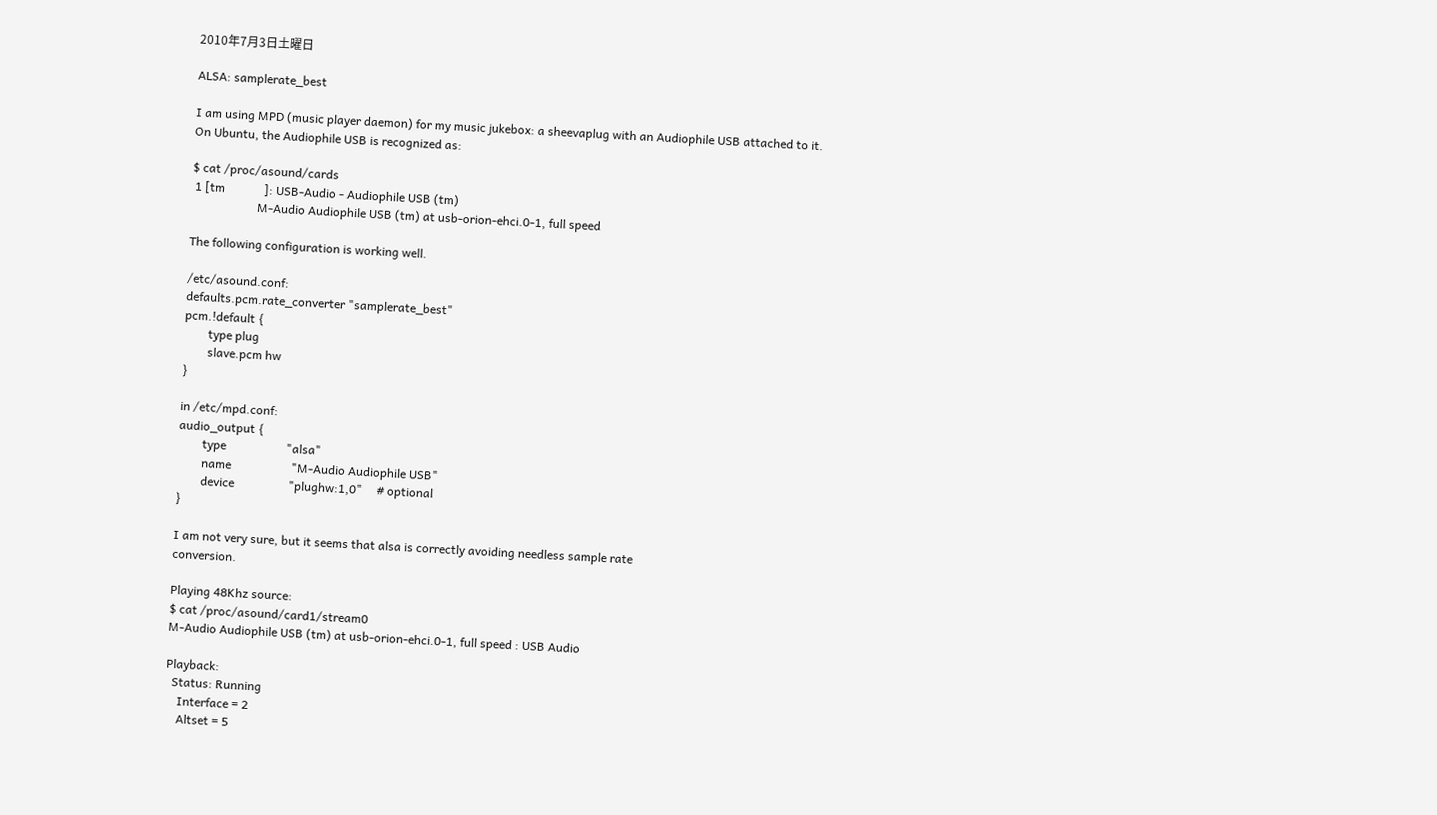2010年7月3日土曜日

ALSA: samplerate_best

I am using MPD (music player daemon) for my music jukebox: a sheevaplug with an Audiophile USB attached to it.
On Ubuntu, the Audiophile USB is recognized as:

$ cat /proc/asound/cards
 1 [tm             ]: USB-Audio - Audiophile USB (tm)
                      M-Audio Audiophile USB (tm) at usb-orion-ehci.0-1, full speed

The following configuration is working well.

/etc/asound.conf:
defaults.pcm.rate_converter "samplerate_best"
pcm.!default {
        type plug
        slave.pcm hw
}

in /etc/mpd.conf:
audio_output {
        type                    "alsa"
        name                    "M-Audio Audiophile USB"
        device                  "plughw:1,0"     # optional
}

I am not very sure, but it seems that alsa is correctly avoiding needless sample rate
conversion.

Playing 48Khz source:
$ cat /proc/asound/card1/stream0
M-Audio Audiophile USB (tm) at usb-orion-ehci.0-1, full speed : USB Audio

Playback:
  Status: Running
    Interface = 2
    Altset = 5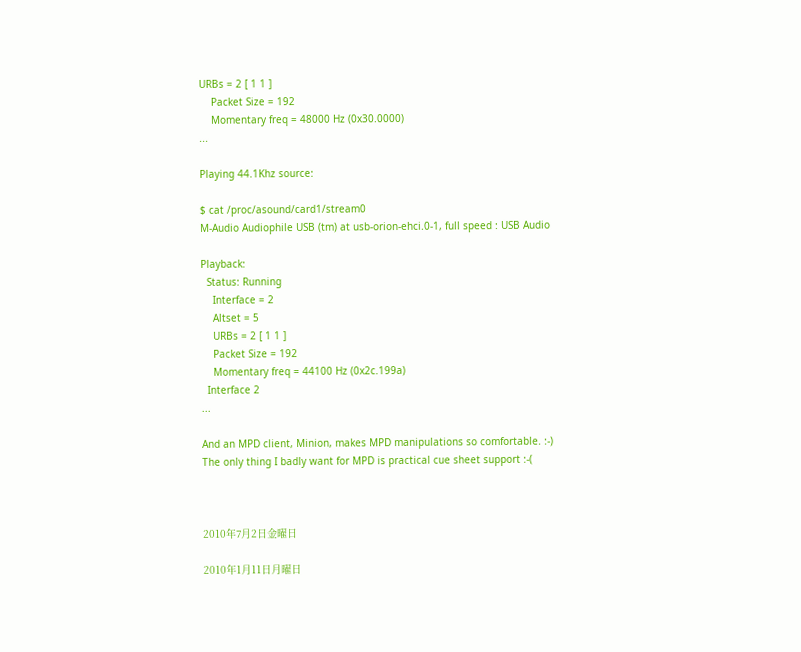URBs = 2 [ 1 1 ]
    Packet Size = 192
    Momentary freq = 48000 Hz (0x30.0000)
...

Playing 44.1Khz source:

$ cat /proc/asound/card1/stream0
M-Audio Audiophile USB (tm) at usb-orion-ehci.0-1, full speed : USB Audio

Playback:
  Status: Running
    Interface = 2
    Altset = 5
    URBs = 2 [ 1 1 ]
    Packet Size = 192
    Momentary freq = 44100 Hz (0x2c.199a)
  Interface 2
...

And an MPD client, Minion, makes MPD manipulations so comfortable. :-)
The only thing I badly want for MPD is practical cue sheet support :-(



2010年7月2日金曜日

2010年1月11日月曜日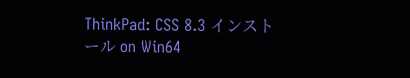ThinkPad: CSS 8.3 インストール on Win64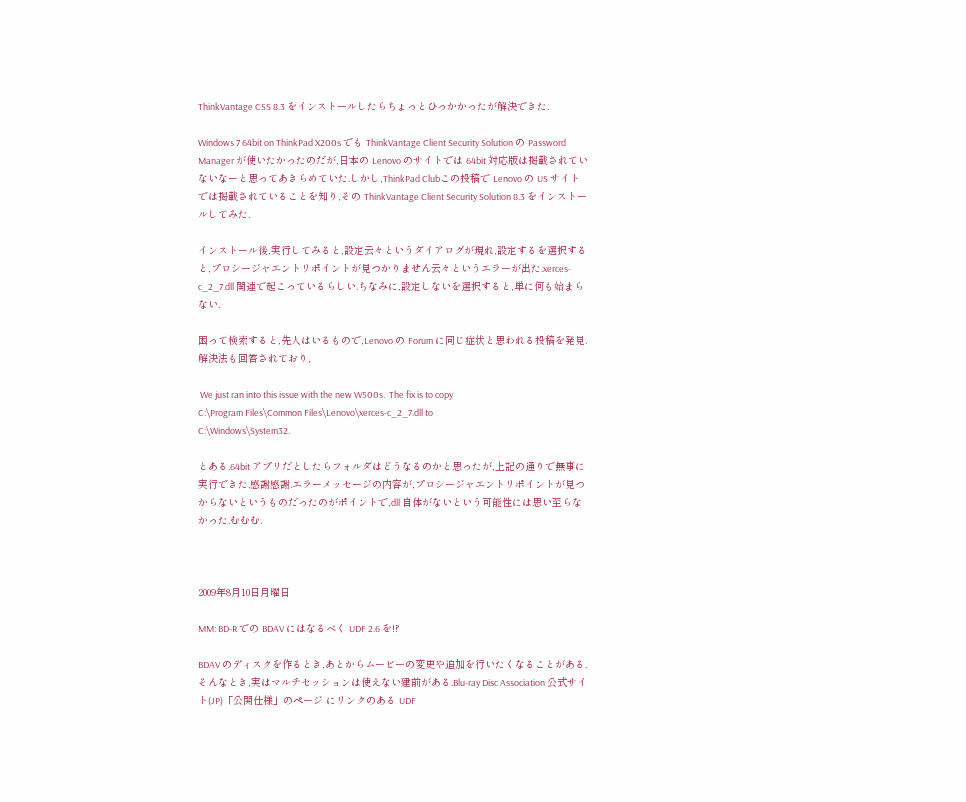ThinkVantage CSS 8.3 をインストールしたらちょっとひっかかったが解決できた.

Windows 7 64bit on ThinkPad X200s でも ThinkVantage Client Security Solution の Password Manager が使いたかったのだが,日本の Lenovo のサイトでは 64bit 対応版は掲載されていないなーと思ってあきらめていた.しかし,ThinkPad Clubこの投稿で Lenovo の US サイトでは掲載されていることを知り,その ThinkVantage Client Security Solution 8.3 をインストールしてみた.

インストール後,実行してみると,設定云々というダイアログが現れ,設定するを選択すると,プロシージャエントリポイントが見つかりません云々というエラーが出た.xerces-c_2_7.dll 関連で起こっているらしい.ちなみに,設定しないを選択すると,単に何も始まらない.

困って検索すると,先人はいるもので,Lenovo の Forum に同じ症状と思われる投稿を発見.解決法も回答されており,

 We just ran into this issue with the new W500s.  The fix is to copy
C:\Program Files\Common Files\Lenovo\xerces-c_2_7.dll to
C:\Windows\System32.

とある.64bit アプリだとしたらフォルダはどうなるのかと思ったが,上記の通りで無事に実行できた.感謝感謝.エラーメッセージの内容が,プロシージャエントリポイントが見つからないというものだったのがポイントで,dll 自体がないという可能性には思い至らなかった.むむむ.



2009年8月10日月曜日

MM: BD-R での BDAV にはなるべく UDF 2.6 を!?

BDAV のディスクを作るとき,あとからムービーの変更や追加を行いたくなることがある.そんなとき,実はマルチセッションは使えない建前がある.Blu-ray Disc Association 公式サイト(JP)「公開仕様」のページ にリンクのある UDF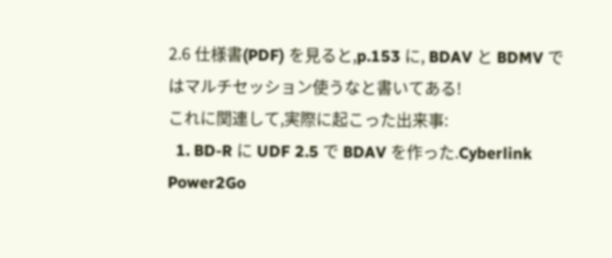2.6 仕様書(PDF) を見ると,p.153 に, BDAV と BDMV ではマルチセッション使うなと書いてある!
これに関連して,実際に起こった出来事:
  1. BD-R に UDF 2.5 で BDAV を作った.Cyberlink Power2Go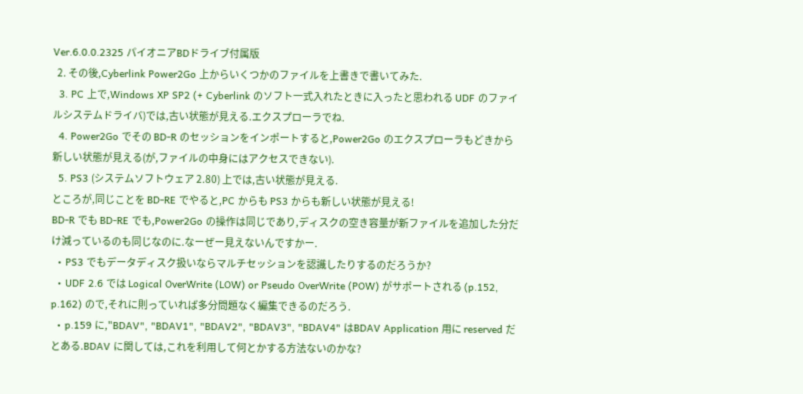Ver.6.0.0.2325 パイオニアBDドライブ付属版
  2. その後,Cyberlink Power2Go 上からいくつかのファイルを上書きで書いてみた.
  3. PC 上で,Windows XP SP2 (+ Cyberlink のソフト一式入れたときに入ったと思われる UDF のファイルシステムドライバ)では,古い状態が見える.エクスプローラでね.
  4. Power2Go でその BD-R のセッションをインポートすると,Power2Go のエクスプローラもどきから新しい状態が見える(が,ファイルの中身にはアクセスできない).
  5. PS3 (システムソフトウェア 2.80) 上では,古い状態が見える.
ところが,同じことを BD-RE でやると,PC からも PS3 からも新しい状態が見える!
BD-R でも BD-RE でも,Power2Go の操作は同じであり,ディスクの空き容量が新ファイルを追加した分だけ減っているのも同じなのに.なーぜー見えないんですかー.
  • PS3 でもデータディスク扱いならマルチセッションを認識したりするのだろうか?
  • UDF 2.6 では Logical OverWrite (LOW) or Pseudo OverWrite (POW) がサポートされる (p.152, p.162) ので,それに則っていれば多分問題なく編集できるのだろう.
  • p.159 に,"BDAV", "BDAV1", "BDAV2", "BDAV3", "BDAV4" はBDAV Application 用に reserved だとある.BDAV に関しては,これを利用して何とかする方法ないのかな?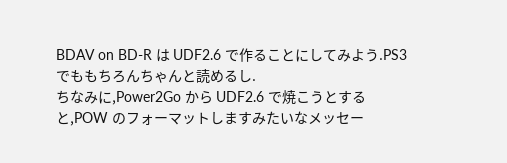BDAV on BD-R は UDF2.6 で作ることにしてみよう.PS3 でももちろんちゃんと読めるし.
ちなみに,Power2Go から UDF2.6 で焼こうとすると,POW のフォーマットしますみたいなメッセー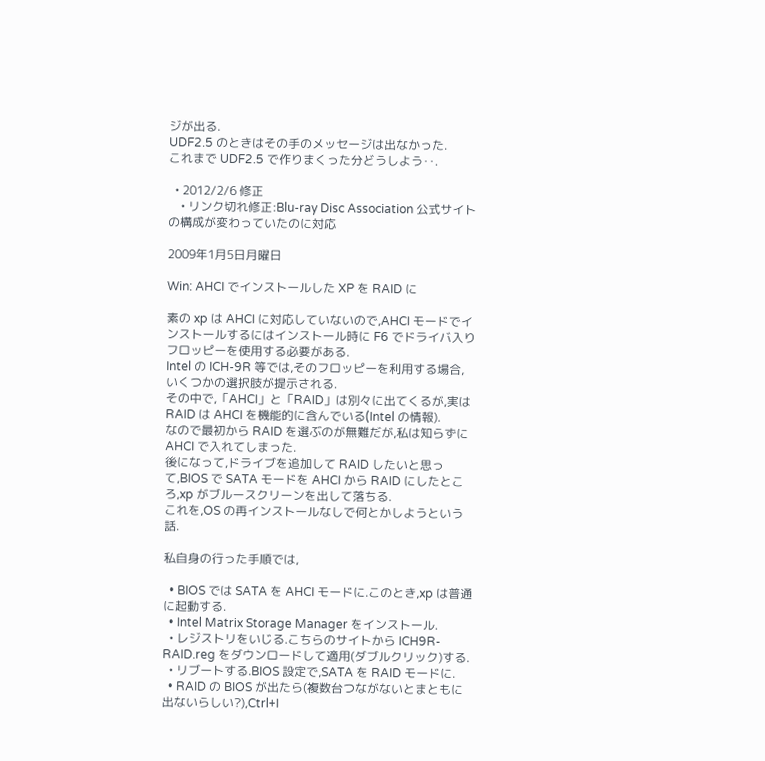ジが出る.
UDF2.5 のときはその手のメッセージは出なかった.
これまで UDF2.5 で作りまくった分どうしよう‥.

  • 2012/2/6 修正
    • リンク切れ修正:Blu-ray Disc Association 公式サイトの構成が変わっていたのに対応

2009年1月5日月曜日

Win: AHCI でインストールした XP を RAID に

素の xp は AHCI に対応していないので,AHCI モードでインストールするにはインストール時に F6 でドライバ入りフロッピーを使用する必要がある.
Intel の ICH-9R 等では,そのフロッピーを利用する場合,いくつかの選択肢が提示される.
その中で,「AHCI」と「RAID」は別々に出てくるが,実は RAID は AHCI を機能的に含んでいる(Intel の情報).
なので最初から RAID を選ぶのが無難だが,私は知らずに AHCI で入れてしまった.
後になって,ドライブを追加して RAID したいと思って,BIOS で SATA モードを AHCI から RAID にしたところ,xp がブルースクリーンを出して落ちる.
これを,OS の再インストールなしで何とかしようという話.

私自身の行った手順では,

  • BIOS では SATA を AHCI モードに.このとき,xp は普通に起動する.
  • Intel Matrix Storage Manager をインストール.
  • レジストリをいじる.こちらのサイトから ICH9R-RAID.reg をダウンロードして適用(ダブルクリック)する.
  • リブートする.BIOS 設定で,SATA を RAID モードに.
  • RAID の BIOS が出たら(複数台つながないとまともに出ないらしい?),Ctrl+I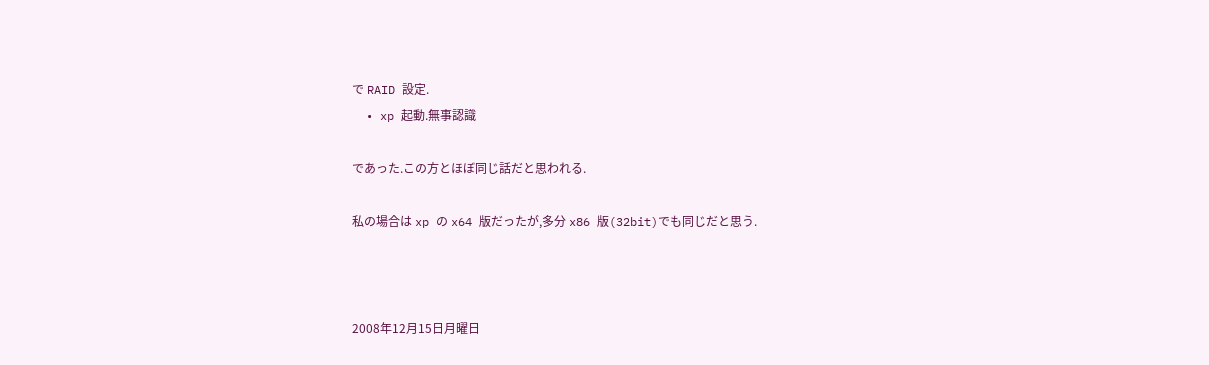で RAID 設定.
  • xp 起動.無事認識

であった.この方とほぼ同じ話だと思われる.

私の場合は xp の x64 版だったが,多分 x86 版(32bit)でも同じだと思う.



2008年12月15日月曜日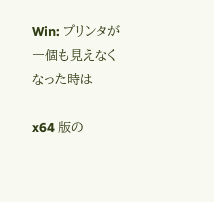Win: プリンタが一個も見えなくなった時は

x64 版の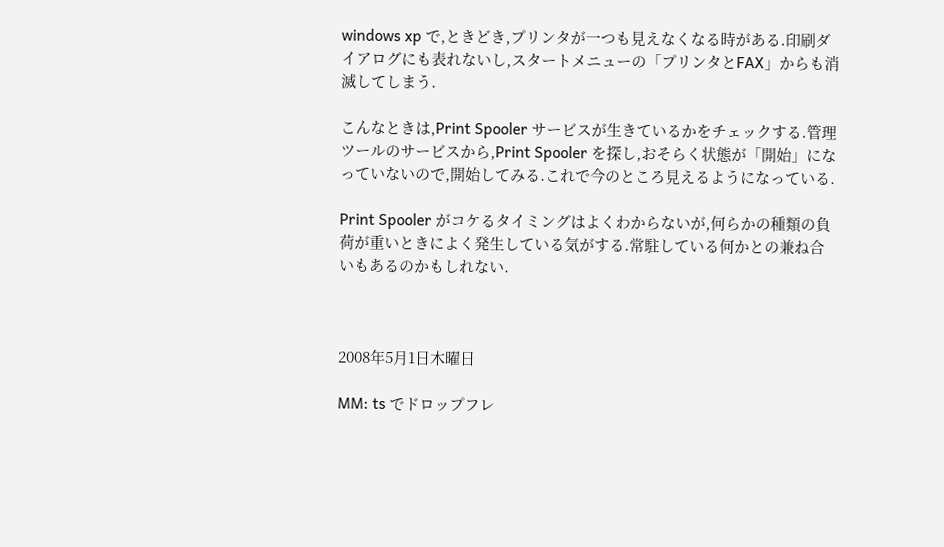windows xp で,ときどき,プリンタが一つも見えなくなる時がある.印刷ダイアログにも表れないし,スタートメニューの「プリンタとFAX」からも消滅してしまう.

こんなときは,Print Spooler サービスが生きているかをチェックする.管理ツールのサービスから,Print Spooler を探し,おそらく状態が「開始」になっていないので,開始してみる.これで今のところ見えるようになっている.

Print Spooler がコケるタイミングはよくわからないが,何らかの種類の負荷が重いときによく発生している気がする.常駐している何かとの兼ね合いもあるのかもしれない.



2008年5月1日木曜日

MM: ts でドロップフレ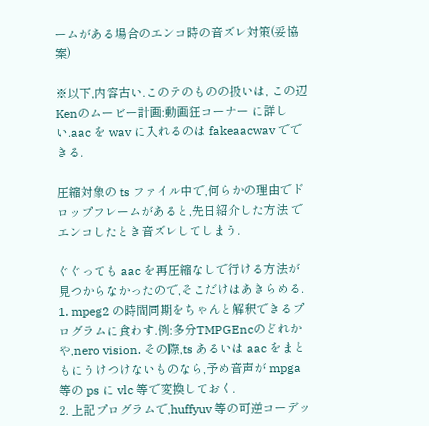ームがある場合のエンコ時の音ズレ対策(妥協案)

※以下,内容古い.このテのものの扱いは, この辺Kenのムービー計画:動画狂コーナー に詳しい.aac を wav に入れるのは fakeaacwav でできる.

圧縮対象の ts ファイル中で,何らかの理由でドロップフレームがあると,先日紹介した方法 でエンコしたとき音ズレしてしまう.

ぐぐっても aac を再圧縮なしで行ける方法が見つからなかったので,そこだけはあきらめる.
1. mpeg2 の時間同期をちゃんと解釈できるプログラムに食わす.例:多分TMPGEncのどれかや,nero vision. その際,ts あるいは aac をまともにうけつけないものなら,予め音声が mpga 等の ps に vlc 等で変換しておく.
2. 上記プログラムで,huffyuv 等の可逆コーデッ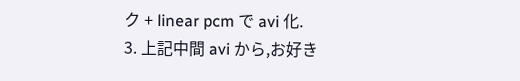ク + linear pcm で avi 化.
3. 上記中間 avi から,お好き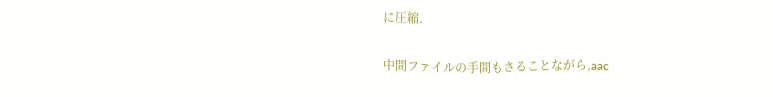に圧縮.

中間ファイルの手間もさることながら,aac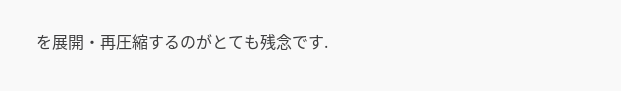を展開・再圧縮するのがとても残念です.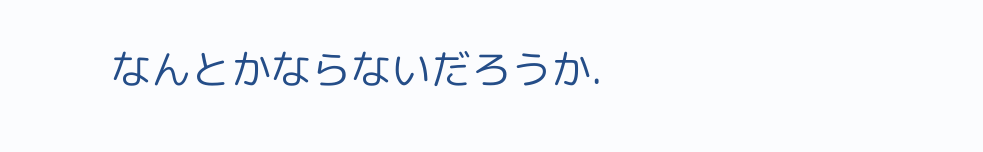なんとかならないだろうか.